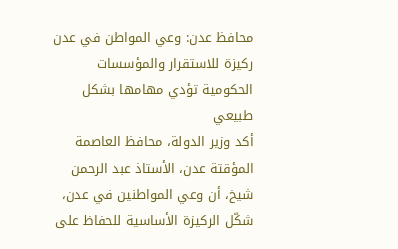محافظ عدن: وعي المواطن في عدن ركيزة للاستقرار والمؤسسات الحكومية تؤدي مهامها بشكل طبيعي
أكد وزير الدولة، محافظ العاصمة المؤقتة عدن، الأستاذ عبد الرحمن شيخ، أن وعي المواطنين في عدن، شكّل الركيزة الأساسية للحفاظ على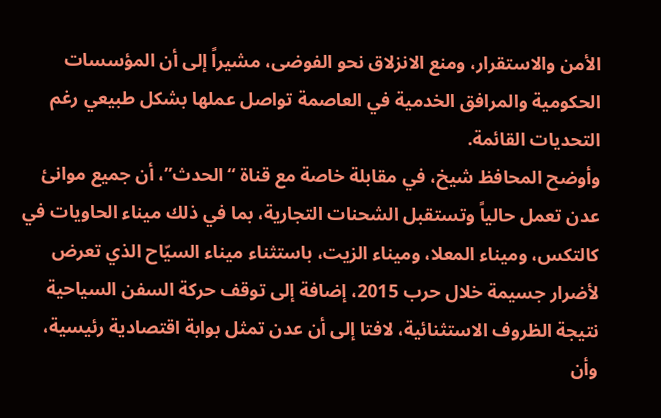الأمن والاستقرار، ومنع الانزلاق نحو الفوضى، مشيراً إلى أن المؤسسات الحكومية والمرافق الخدمية في العاصمة تواصل عملها بشكل طبيعي رغم التحديات القائمة.
وأوضح المحافظ شيخ، في مقابلة خاصة مع قناة “الحدث”، أن جميع موانئ عدن تعمل حالياً وتستقبل الشحنات التجارية، بما في ذلك ميناء الحاويات في كالتكس، وميناء المعلا، وميناء الزيت، باستثناء ميناء السيّاح الذي تعرض لأضرار جسيمة خلال حرب 2015، إضافة إلى توقف حركة السفن السياحية نتيجة الظروف الاستثنائية، لافتا إلى أن عدن تمثل بوابة اقتصادية رئيسية، وأن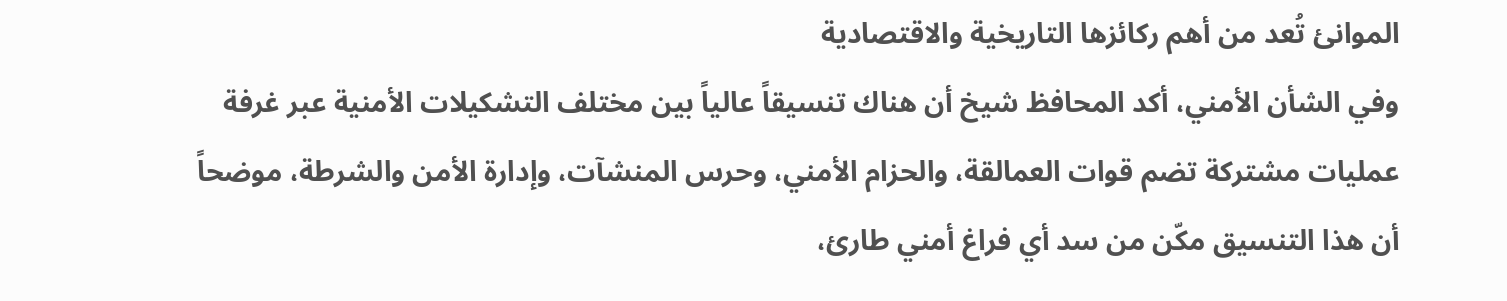الموانئ تُعد من أهم ركائزها التاريخية والاقتصادية
وفي الشأن الأمني، أكد المحافظ شيخ أن هناك تنسيقاً عالياً بين مختلف التشكيلات الأمنية عبر غرفة عمليات مشتركة تضم قوات العمالقة، والحزام الأمني، وحرس المنشآت، وإدارة الأمن والشرطة، موضحاً أن هذا التنسيق مكّن من سد أي فراغ أمني طارئ،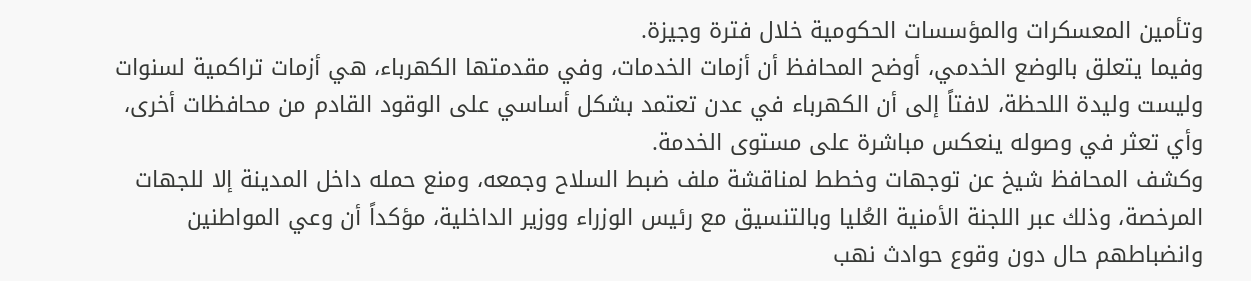وتأمين المعسكرات والمؤسسات الحكومية خلال فترة وجيزة.
وفيما يتعلق بالوضع الخدمي، أوضح المحافظ أن أزمات الخدمات، وفي مقدمتها الكهرباء، هي أزمات تراكمية لسنوات وليست وليدة اللحظة، لافتاً إلى أن الكهرباء في عدن تعتمد بشكل أساسي على الوقود القادم من محافظات أخرى، وأي تعثر في وصوله ينعكس مباشرة على مستوى الخدمة.
وكشف المحافظ شيخ عن توجهات وخطط لمناقشة ملف ضبط السلاح وجمعه، ومنع حمله داخل المدينة إلا للجهات المرخصة، وذلك عبر اللجنة الأمنية العُليا وبالتنسيق مع رئيس الوزراء ووزير الداخلية، مؤكداً أن وعي المواطنين وانضباطهم حال دون وقوع حوادث نهب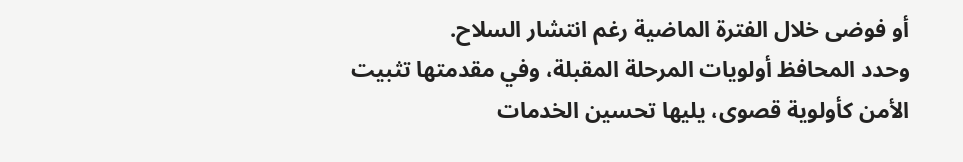أو فوضى خلال الفترة الماضية رغم انتشار السلاح.
وحدد المحافظ أولويات المرحلة المقبلة، وفي مقدمتها تثبيت الأمن كأولوية قصوى، يليها تحسين الخدمات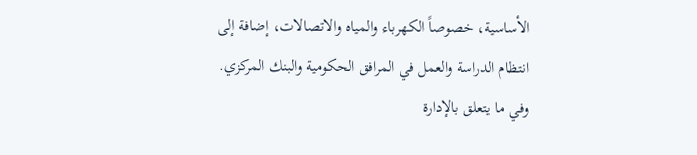الأساسية، خصوصاً الكهرباء والمياه والاتصالات، إضافة إلى انتظام الدراسة والعمل في المرافق الحكومية والبنك المركزي.
وفي ما يتعلق بالإدارة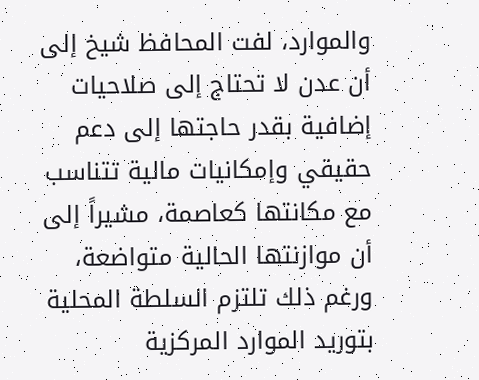والموارد، لفت المحافظ شيخ إلى أن عدن لا تحتاج إلى صلاحيات إضافية بقدر حاجتها إلى دعم حقيقي وإمكانيات مالية تتناسب مع مكانتها كعاصمة، مشيراً إلى أن موازنتها الحالية متواضعة، ورغم ذلك تلتزم السلطة المحلية بتوريد الموارد المركزية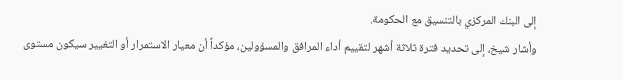إلى البنك المركزي بالتنسيق مع الحكومة.
وأشار شيخ، إلى تحديد فترة ثلاثة أشهر لتقييم أداء المرافق والمسؤولين، مؤكداً أن معيار الاستمرار أو التغيير سيكون مستوى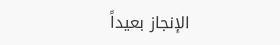الإنجاز بعيداً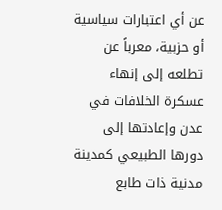عن أي اعتبارات سياسية أو حزبية، معرباً عن تطلعه إلى إنهاء عسكرة الخلافات في عدن وإعادتها إلى دورها الطبيعي كمدينة مدنية ذات طابع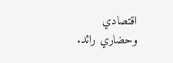اقتصادي وحضاري رائد.